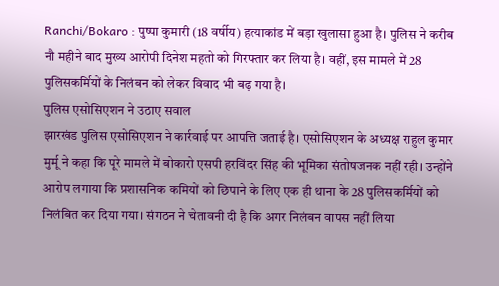Ranchi/Bokaro : पुष्पा कुमारी (18 वर्षीय) हत्याकांड में बड़ा खुलासा हुआ है। पुलिस ने करीब नौ महीने बाद मुख्य आरोपी दिनेश महतो को गिरफ्तार कर लिया है। वहीं, इस मामले में 28 पुलिसकर्मियों के निलंबन को लेकर विवाद भी बढ़ गया है।
पुलिस एसोसिएशन ने उठाए सवाल
झारखंड पुलिस एसोसिएशन ने कार्रवाई पर आपत्ति जताई है। एसोसिएशन के अध्यक्ष राहुल कुमार मुर्मू ने कहा कि पूरे मामले में बोकारो एसपी हरविंदर सिंह की भूमिका संतोषजनक नहीं रही। उन्होंने आरोप लगाया कि प्रशासनिक कमियों को छिपाने के लिए एक ही थाना के 28 पुलिसकर्मियों को निलंबित कर दिया गया। संगठन ने चेतावनी दी है कि अगर निलंबन वापस नहीं लिया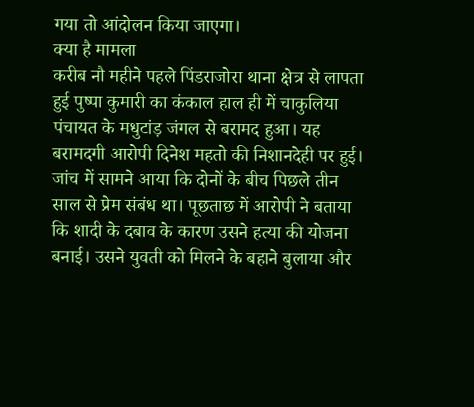गया तो आंदोलन किया जाएगा।
क्या है मामला
करीब नौ महीने पहले पिंडराजोरा थाना क्षेत्र से लापता हुई पुष्पा कुमारी का कंकाल हाल ही में चाकुलिया पंचायत के मधुटांड़ जंगल से बरामद हुआ। यह बरामदगी आरोपी दिनेश महतो की निशानदेही पर हुई। जांच में सामने आया कि दोनों के बीच पिछले तीन साल से प्रेम संबंध था। पूछताछ में आरोपी ने बताया कि शादी के दबाव के कारण उसने हत्या की योजना बनाई। उसने युवती को मिलने के बहाने बुलाया और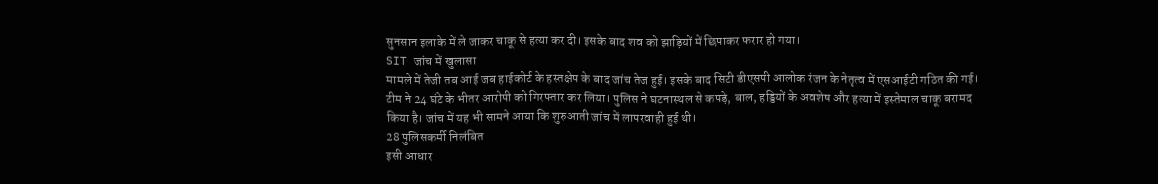सुनसान इलाके में ले जाकर चाकू से हत्या कर दी। इसके बाद शव को झाड़ियों में छिपाकर फरार हो गया।
SIT जांच में खुलासा
मामले में तेजी तब आई जब हाईकोर्ट के हस्तक्षेप के बाद जांच तेज हुई। इसके बाद सिटी डीएसपी आलोक रंजन के नेतृत्व में एसआईटी गठित की गई। टीम ने 24 घंटे के भीतर आरोपी को गिरफ्तार कर लिया। पुलिस ने घटनास्थल से कपड़े, बाल, हड्डियों के अवशेष और हत्या में इस्तेमाल चाकू बरामद किया है। जांच में यह भी सामने आया कि शुरुआती जांच में लापरवाही हुई थी।
28 पुलिसकर्मी निलंबित
इसी आधार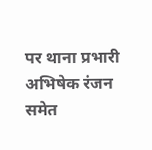पर थाना प्रभारी अभिषेक रंजन समेत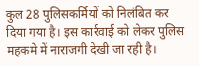कुल 28 पुलिसकर्मियों को निलंबित कर दिया गया है। इस कार्रवाई को लेकर पुलिस महकमे में नाराजगी देखी जा रही है।